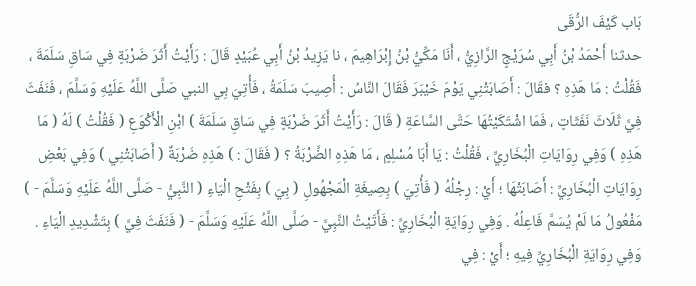بَاب كَيْفَ الرُّقَى
حدثنا أَحْمَدُ بْنُ أَبِي سُرَيْجٍ الرَّازِيُّ ، أَنَا مَكِّيُّ بْنُ إِبْرَاهِيمَ ، نا يَزِيدُ بْنُ أَبِي عُبَيْدٍ قَالَ : رَأَيْتُ أَثَرَ ضَرْبَةٍ فِي سَاقِ سَلَمَةَ ، فَقُلْتُ : مَا هَذِهِ ؟ فقَالَ : أَصَابَتْنِي يَوْمَ خَيْبَرَ فَقَالَ النَّاسُ : أُصِيبَ سَلَمَةُ ، فَأُتِيَ بِي النبي صَلَّى اللَّهُ عَلَيْهِ وَسَلَّمَ ، فَنَفَثَ فِيَّ ثَلَاثَ نَفَثَاتٍ ، فَمَا اشْتَكَيْتُهَا حَتَّى السَّاعَةِ ( قَالَ : رَأَيْتُ أَثَرَ ضَرْبَةٍ فِي سَاقِ سَلَمَةَ ) ابْنِ الْأَكْوَعِ ( فَقُلْتُ ) لَهُ ( مَا هَذِهِ ) وَفِي رِوَايَاتِ الْبُخَارِيِّ ، فَقُلْتُ : يَا أَبَا مُسْلِمٍ ، مَا هَذِهِ الضَّرْبَةُ ؟ ( فَقَالَ : ) هَذِهِ ضَرْبَةٌ ( أَصَابَتْنِي ) وَفِي بَعْضِ رِوَايَاتِ الْبُخَارِيِّ : أَصَابَتْهَا ؛ أَيْ : رِجْلُهُ ( فَأُتِيَ ) بِصِيغَةِ الْمَجْهُولِ ( بِيَ ) بِفَتْحِ الْيَاءِ ( النَّبِيُّ - صَلَّى اللَّهُ عَلَيْهِ وَسَلَّمَ - ) مَفْعُولُ مَا لَمْ يُسَمَّ فَاعِلُهُ . وَفِي رِوَايَةِ الْبُخَارِيِّ : فَأَتَيْتُ النَّبِيَّ - صَلَّى اللَّهُ عَلَيْهِ وَسَلَّمَ - ( فَنَفَثَ فِيَّ ) بِتَشْدِيدِ الْيَاءِ . وَفِي رِوَايَةِ الْبُخَارِيِّ فِيهِ ؛ أَيْ : فِي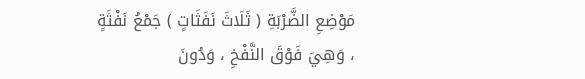مَوْضِعِ الضَّرْبَةِ ( ثَلَاثَ نَفَثَاتٍ ) جَمْعُ نَفْثَةٍ ، وَهِيَ فَوْقَ النَّفْخِ ، وَدُونَ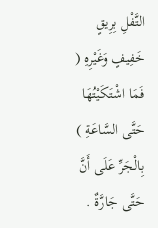التَّفْلِ بِرِيقٍ خَفِيفٍ وَغَيْرِهِ ( فَمَا اشْتَكَيْتُهَا حَتَّى السَّاعَةِ ) بِالْجَرِّ عَلَى أَنَّ حَتَّى جَارَّةٌ .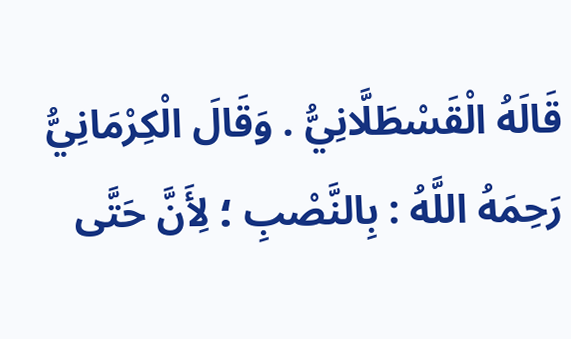قَالَهُ الْقَسْطَلَّانِيُّ . وَقَالَ الْكِرْمَانِيُّ رَحِمَهُ اللَّهُ : بِالنَّصْبِ ؛ لِأَنَّ حَتَّى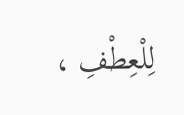لِلْعِطْفِ ،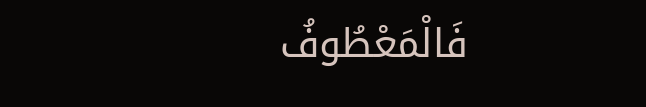فَالْمَعْطُوفُ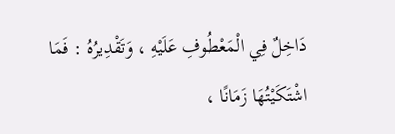دَاخِلٌ فِي الْمَعْطُوفِ عَلَيْهِ ، وَتَقْدِيرُهُ : فَمَا اشْتَكَيْتُهَا زَمَانًا ،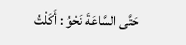حَتَّى السَّاعَةَ نَحْوُ : أَكَلْتُ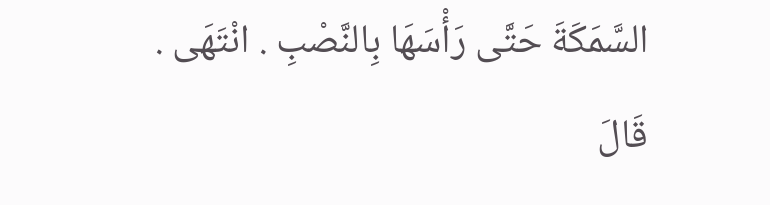السَّمَكَةَ حَتَّى رَأْسَهَا بِالنَّصْبِ . انْتَهَى .
قَالَ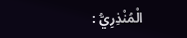الْمُنْذِرِيُّ :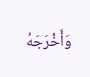وَأَخْرَجَهُ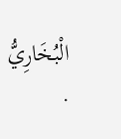الْبُخَارِيُّ .